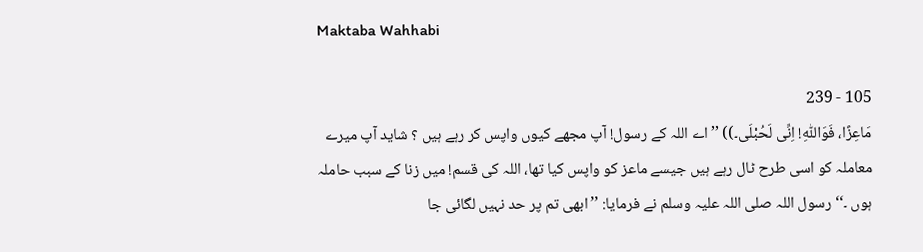Maktaba Wahhabi

105 - 239
مَاعِزًا، فَوَاللّٰہِ! اِنِّی لَحُبْلَی۔)) ’’اے اللہ کے رسول! آپ مجھے کیوں واپس کر رہے ہیں ؟ شاید آپ میرے معاملہ کو اسی طرح ٹال رہے ہیں جیسے ماعز کو واپس کیا تھا، اللہ کی قسم! میں زنا کے سبب حاملہ ہوں ۔‘‘ رسول اللہ صلی اللہ علیہ وسلم نے فرمایا: ’’ابھی تم پر حد نہیں لگائی جا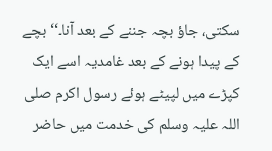سکتی، جاؤ بچہ جننے کے بعد آنا۔‘‘ بچے کے پیدا ہونے کے بعد غامدیہ اسے ایک کپڑے میں لپیٹے ہوئے رسول اکرم صلی اللہ علیہ وسلم کی خدمت میں حاضر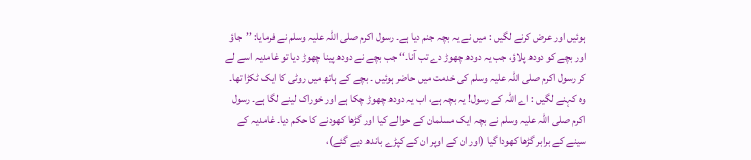ہوئیں اور عرض کرنے لگیں : میں نے یہ بچہ جنم دیا ہے۔ رسول اکرم صلی اللہ علیہ وسلم نے فرمایا: ’’جاؤ اور بچے کو دودھ پلاؤ، جب یہ دودھ چھوڑ دے تب آنا۔‘‘ جب بچے نے دودھ پینا چھوڑ دیا تو غامدیہ اسے لے کر رسول اکرم صلی اللہ علیہ وسلم کی خدمت میں حاضر ہوئیں ۔ بچے کے ہاتھ میں روٹی کا ایک ٹکڑا تھا۔ وہ کہنے لگیں : اے اللہ کے رسول! یہ بچہ ہے، اب یہ دودھ چھوڑ چکا ہے اور خوراک لینے لگا ہے۔ رسول اکرم صلی اللہ علیہ وسلم نے بچہ ایک مسلمان کے حوالے کیا اور گڑھا کھودنے کا حکم دیا۔ غامدیہ کے سینے کے برابر گڑھا کھودا گیا (اور ان کے اوپر ان کے کپڑے باندھ دیے گئے)،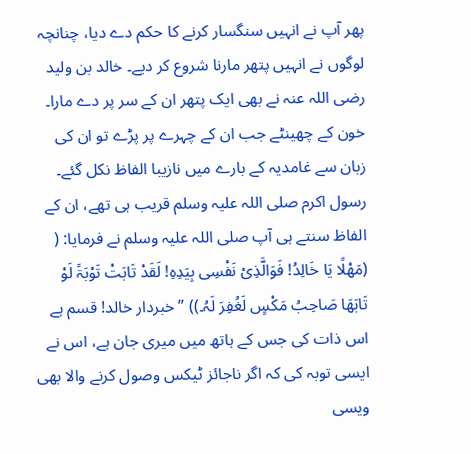پھر آپ نے انہیں سنگسار کرنے کا حکم دے دیا، چنانچہ لوگوں نے انہیں پتھر مارنا شروع کر دیے۔ خالد بن ولید رضی اللہ عنہ نے بھی ایک پتھر ان کے سر پر دے مارا۔ خون کے چھینٹے جب ان کے چہرے پر پڑے تو ان کی زبان سے غامدیہ کے بارے میں نازیبا الفاظ نکل گئے۔ رسول اکرم صلی اللہ علیہ وسلم قریب ہی تھے، ان کے الفاظ سنتے ہی آپ صلی اللہ علیہ وسلم نے فرمایا: ( (مَھْلًا یَا خَالِدُ! فَوَالَّذِیْ نَفْسِی بِیَدِہِ! لَقَدْ تَابَتْ تَوْبَۃً لَوْ تَابَھَا صَاحِبُ مَکْسٍ لَغُفِرَ لَہُ۔)) ’’خبردار خالد! قسم ہے اس ذات کی جس کے ہاتھ میں میری جان ہے، اس نے ایسی توبہ کی کہ اگر ناجائز ٹیکس وصول کرنے والا بھی ویسی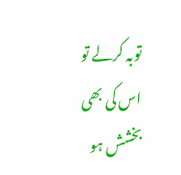توبہ کرلے تو اس کی بھی بخشش ہو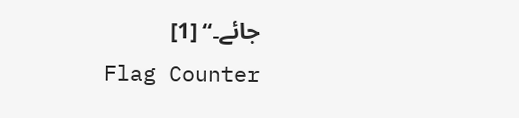جائے۔‘‘ [1]
Flag Counter